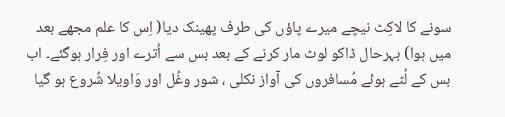سونے کا لاکِٹ نیچے میرے پاؤں کی طرف پھینک دیا( اِس کا علم مجھے بعد میں ہوا) بہرحال ڈاکو لوٹ مار کرنے کے بعد بس سے اُترے اور فِرار ہوگئے۔ اب بس کے لُٹے ہوئے مُسافروں کی آواز نکلی ، شور وغُل اور وَاویلا شُروع ہو گیا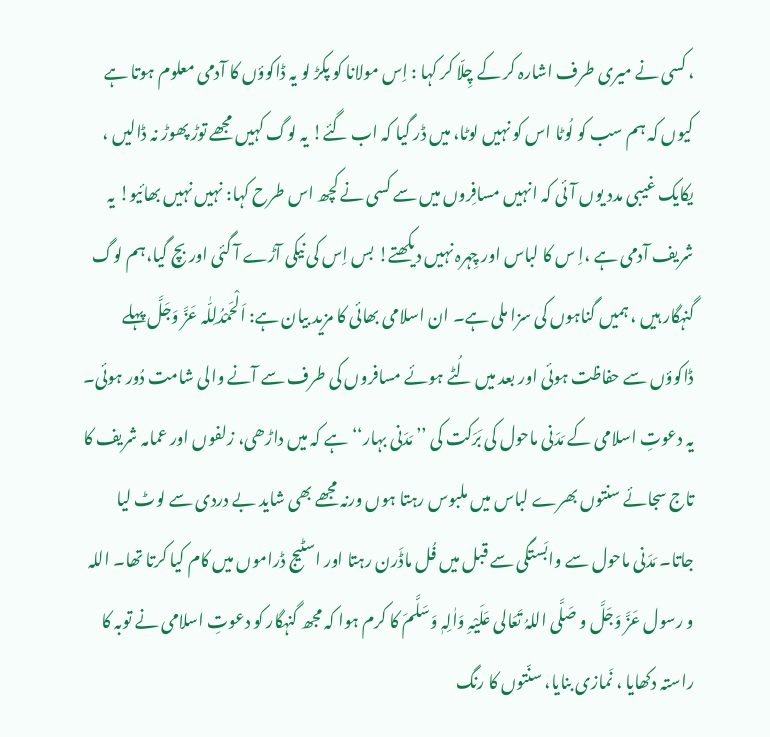، کسی نے میری طرف اشارہ کر کے چِلّا کر کہا : اِس مولانا کو پکڑ لو یہ ڈاکوؤں کا آدمی معلوم ہوتا ہے کیوں کہ ہم سب کو لُوٹا اس کو نہیں لوٹا، میں ڈر گیا کہ اب گئے! یہ لوگ کہیں مجھے توڑ پھوڑ نہ ڈالیں ، یکایک غیبی مدد یوں آئی کہ انہیں مسافِروں میں سے کسی نے کچھ اس طرح کہا: نہیں نہیں بھائیو! یہ شریف آدمی ہے ،اِ س کا لباس اور چِہرہ نہیں دیکھتے! بس اِس کی نیکی آڑے آ گئی اور بچ گیا،ہم لوگ گنہگار ہیں ، ہمیں گناہوں کی سزا ملی ہے۔ ان اسلامی بھائی کا مزید بیان ہے: اَلْحَمْدُلِلّٰہ عَزَّ وَجَلَّ پہلے ڈاکوؤں سے حفاظت ہوئی اور بعد میں لُٹے ہوئے مسافروں کی طرف سے آنے والی شامت دُور ہوئی۔ یہ دعوتِ اسلامی کے مَدَنی ماحول کی بَرَکت کی ’’ مَدَنی بہار‘‘ ہے کہ میں داڑھی، زلفوں اور عمامہ شریف کا تاج سجائے سنتوں بھرے لباس میں ملبوس رہتا ہوں ورنہ مجھے بھی شاید بے دردی سے لوٹ لیا جاتا۔ مَدَنی ماحول سے وابَستگی سے قبل میں فُل ماڈَرن رہتا اور اسٹیج ڈراموں میں کام کیا کرتا تھا۔ اللہ و رسول عَزَّ وَجَلَّ و صَلَّی اللہُ تَعَالی عَلَیْہِ وَاٰلِہٖ وَسَلَّمَ کا کرم ہوا کہ مجھ گنہگار کو دعوتِ اسلامی نے توبہ کا راستہ دکھایا ، نَمازی بنایا، سنّتوں کا رنگ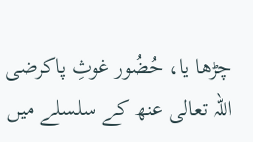چڑھا یا، حُضُور غوثِ پاکرضی اللہ تعالی عنھ کے سلسلے میں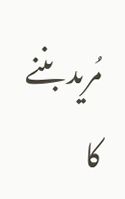مُرید بننے کا